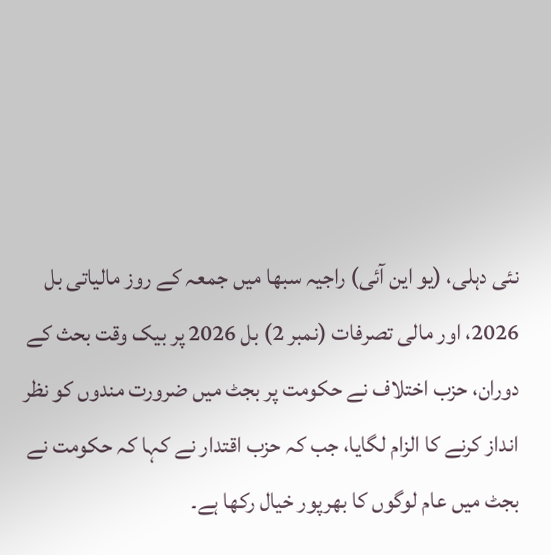نئی دہلی، (یو این آئی) راجیہ سبھا میں جمعہ کے روز مالیاتی بل 2026، اور مالی تصرفات (نمبر 2) بل 2026 پر بیک وقت بحث کے دوران، حزب اختلاف نے حکومت پر بجٹ میں ضرورت مندوں کو نظر انداز کرنے کا الزام لگایا، جب کہ حزب اقتدار نے کہا کہ حکومت نے بجٹ میں عام لوگوں کا بھرپور خیال رکھا ہے۔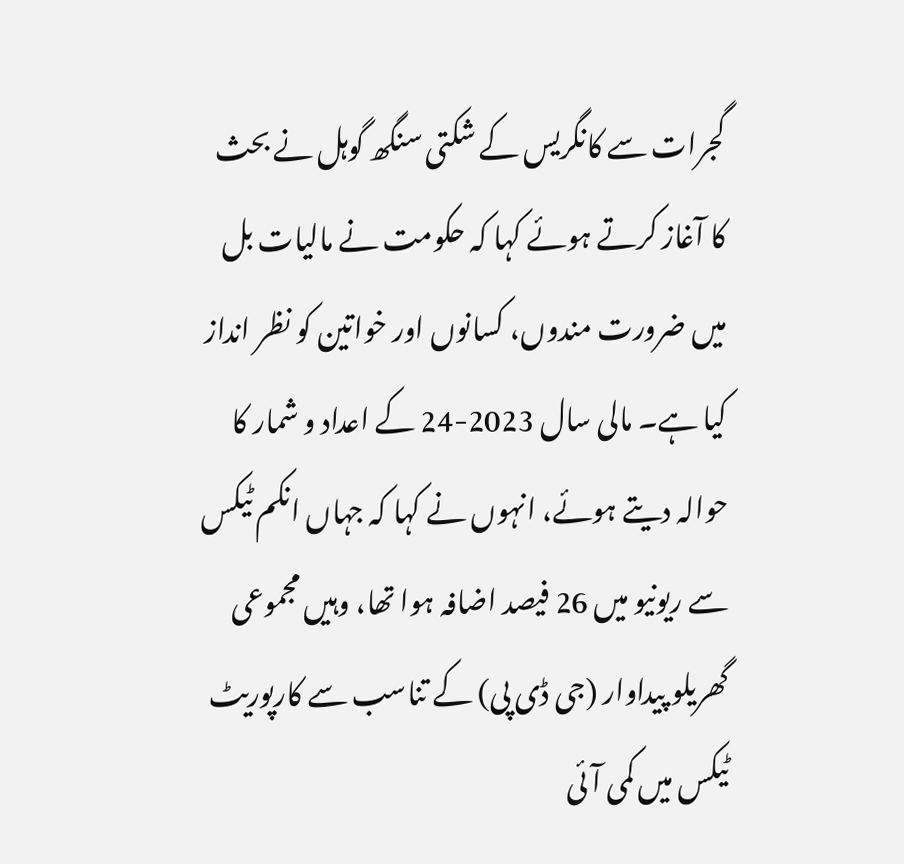گجرات سے کانگریس کے شکتی سنگھ گوہل نے بحث کا آغاز کرتے ہوئے کہا کہ حکومت نے مالیات بل میں ضرورت مندوں، کسانوں اور خواتین کو نظر انداز کیا ہے۔ مالی سال 2023-24 کے اعداد و شمار کا حوالہ دیتے ہوئے، انہوں نے کہا کہ جہاں انکم ٹیکس سے ریونیو میں 26 فیصد اضافہ ہوا تھا، وہیں مجموعی گھریلو پیداوار (جی ڈی پی) کے تناسب سے کارپوریٹ ٹیکس میں کمی آئی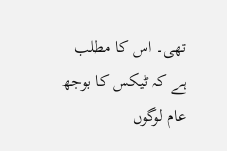تھی۔ اس کا مطلب ہے کہ ٹیکس کا بوجھ عام لوگوں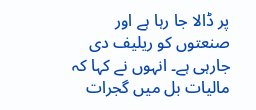پر ڈالا جا رہا ہے اور صنعتوں کو ریلیف دی جارہی ہے۔ انہوں نے کہا کہ مالیات بل میں گجرات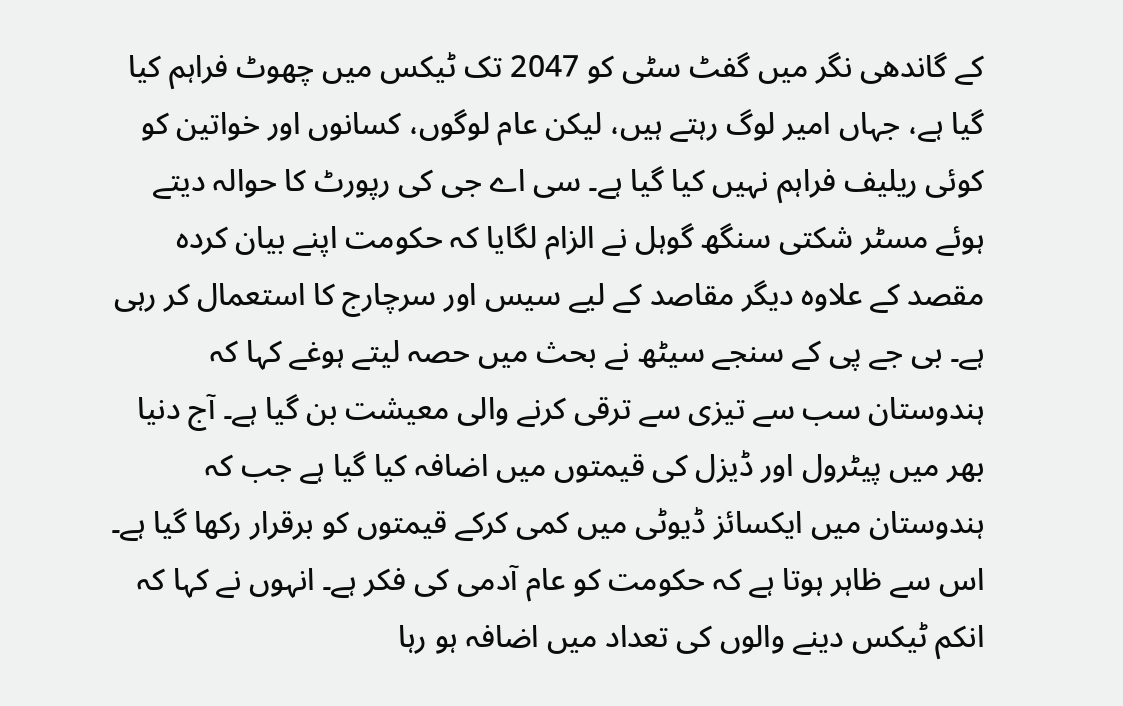کے گاندھی نگر میں گفٹ سٹی کو 2047 تک ٹیکس میں چھوٹ فراہم کیا گیا ہے، جہاں امیر لوگ رہتے ہیں، لیکن عام لوگوں، کسانوں اور خواتین کو کوئی ریلیف فراہم نہیں کیا گیا ہے۔ سی اے جی کی رپورٹ کا حوالہ دیتے ہوئے مسٹر شکتی سنگھ گوہل نے الزام لگایا کہ حکومت اپنے بیان کردہ مقصد کے علاوہ دیگر مقاصد کے لیے سیس اور سرچارج کا استعمال کر رہی ہے۔ بی جے پی کے سنجے سیٹھ نے بحث میں حصہ لیتے ہوغے کہا کہ ہندوستان سب سے تیزی سے ترقی کرنے والی معیشت بن گیا ہے۔ آج دنیا بھر میں پیٹرول اور ڈیزل کی قیمتوں میں اضافہ کیا گیا ہے جب کہ ہندوستان میں ایکسائز ڈیوٹی میں کمی کرکے قیمتوں کو برقرار رکھا گیا ہے۔ اس سے ظاہر ہوتا ہے کہ حکومت کو عام آدمی کی فکر ہے۔ انہوں نے کہا کہ انکم ٹیکس دینے والوں کی تعداد میں اضافہ ہو رہا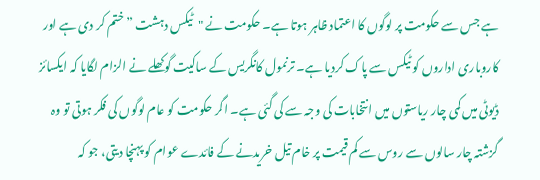ہے جس سے حکومت پر لوگوں کا اعتماد ظاہر ہوتا ہے۔ حکومت نے "ٹیکس دہشت ” ختم کر دی ہے اور کاروباری اداروں کو ٹیکس سے پاک کردیا ہے۔ ترنمول کانگریس کے ساکیت گوکھلے نے الزام لگایا کہ ایکسائز ڈیوٹی میں کمی چار ریاستوں میں انتخابات کی وجہ سے کی گئی ہے۔ اگر حکومت کو عام لوگوں کی فکر ہوتی تو وہ گزشتہ چار سالوں سے روس سے کم قیمت پر خام تیل خریدنے کے فائدے عوام کو پہنچا دیتی، جو کہ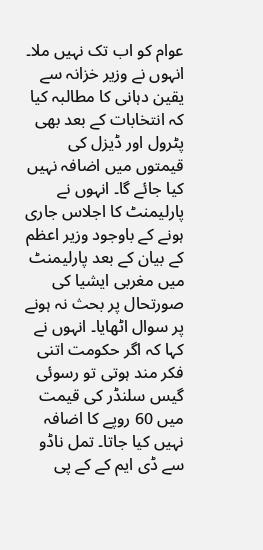عوام کو اب تک نہيں ملا۔ انہوں نے وزیر خزانہ سے یقین دہانی کا مطالبہ کیا کہ انتخابات کے بعد بھی پٹرول اور ڈیزل کی قیمتوں میں اضافہ نہیں کیا جائے گا۔ انہوں نے پارلیمنٹ کا اجلاس جاری ہونے کے باوجود وزیر اعظم کے بیان کے بعد پارلیمنٹ میں مغربی ایشیا کی صورتحال پر بحث نہ ہونے پر سوال اٹھایا۔ انہوں نے کہا کہ اگر حکومت اتنی فکر مند ہوتی تو رسوئی گیس سلنڈر کی قیمت میں 60 روپے کا اضافہ نہیں کیا جاتا۔ تمل ناڈو سے ڈی ایم کے کے پی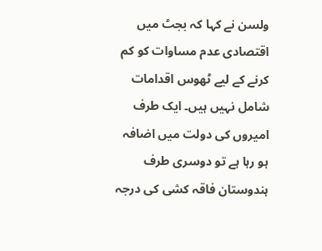ولسن نے کہا کہ بجٹ میں اقتصادی عدم مساوات کو کم کرنے کے لیے ٹھوس اقدامات شامل نہیں ہیں۔ ایک طرف امیروں کی دولت میں اضافہ ہو رہا ہے تو دوسری طرف ہندوستان فاقہ کشی کی درجہ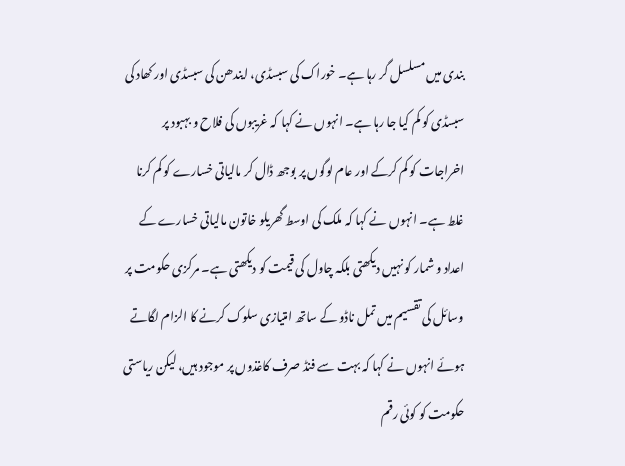بندی میں مسلسل گر رہا ہے۔ خوراک کی سبسڈی، ایندھن کی سبسڈی اور کھاد کی سبسڈی کو کم کیا جا رہا ہے۔ انہوں نے کہا کہ غریبوں کی فلاح و بہبود پر اخراجات کو کم کرکے اور عام لوگوں پر بوجھ ڈال کر مالیاتی خسارے کو کم کرنا غلط ہے۔ انہوں نے کہا کہ ملک کی اوسط گھریلو خاتون مالیاتی خسارے کے اعداد و شمار کو نہیں دیکھتی بلکہ چاول کی قیمت کو دیکھتی ہے۔ مرکزی حکومت پر وسائل کی تقسیم میں تمل ناڈو کے ساتھ امتیازی سلوک کرنے کا الزام لگاتے ہوئے انہوں نے کہا کہ بہت سے فنڈ صرف کاغذوں پر موجود ہیں، لیکن ریاستی حکومت کو کوئی رقم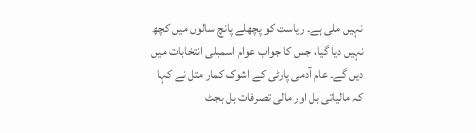نہیں ملی ہے۔ ریاست کو پچھلے پانچ سالوں میں کچھ نہیں دیا گیا، جس کا جواب عوام اسمبلی انتخابات میں دیں گے۔ عام آدمی پارٹی کے اشوک کمار متل نے کہا کہ مالیاتی بل اور مالی تصرفات بل بجٹ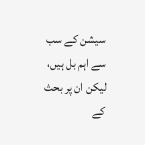سیشن کے سب سے اہم بل ہیں، لیکن ان پر بحث کے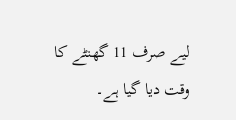لیے صرف 11 گھنٹے کا وقت دیا گیا ہے۔